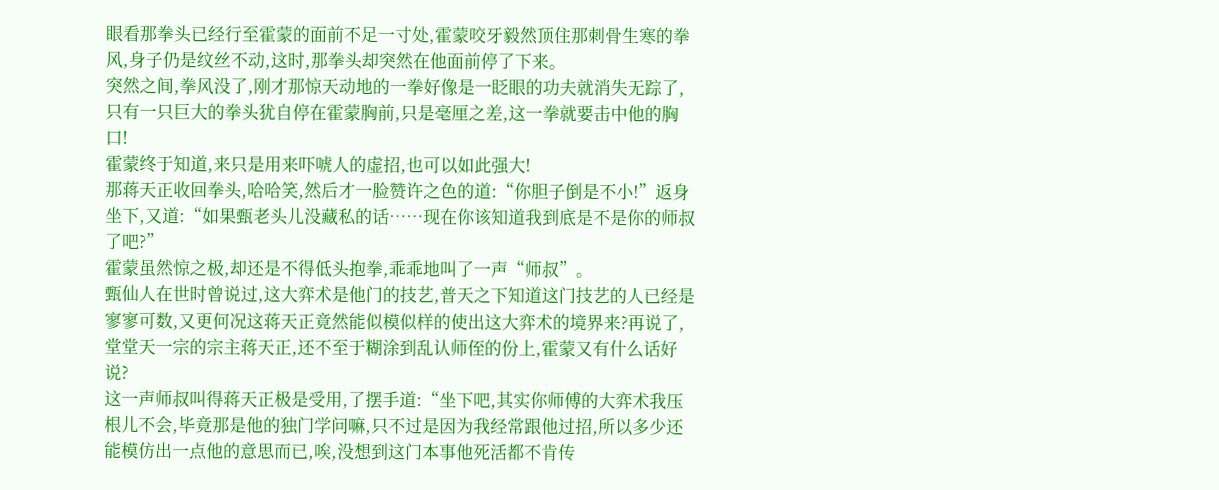眼看那拳头已经行至霍蒙的面前不足一寸处,霍蒙咬牙毅然顶住那刺骨生寒的拳风,身子仍是纹丝不动,这时,那拳头却突然在他面前停了下来。
突然之间,拳风没了,刚才那惊天动地的一拳好像是一眨眼的功夫就消失无踪了,只有一只巨大的拳头犹自停在霍蒙胸前,只是毫厘之差,这一拳就要击中他的胸口!
霍蒙终于知道,来只是用来吓唬人的虚招,也可以如此强大!
那蒋天正收回拳头,哈哈笑,然后才一脸赞许之色的道:“你胆子倒是不小!”返身坐下,又道:“如果甄老头儿没藏私的话……现在你该知道我到底是不是你的师叔了吧?”
霍蒙虽然惊之极,却还是不得低头抱拳,乖乖地叫了一声“师叔”。
甄仙人在世时曾说过,这大弈术是他门的技艺,普天之下知道这门技艺的人已经是寥寥可数,又更何况这蒋天正竟然能似模似样的使出这大弈术的境界来?再说了,堂堂天一宗的宗主蒋天正,还不至于糊涂到乱认师侄的份上,霍蒙又有什么话好说?
这一声师叔叫得蒋天正极是受用,了摆手道:“坐下吧,其实你师傅的大弈术我压根儿不会,毕竟那是他的独门学问嘛,只不过是因为我经常跟他过招,所以多少还能模仿出一点他的意思而已,唉,没想到这门本事他死活都不肯传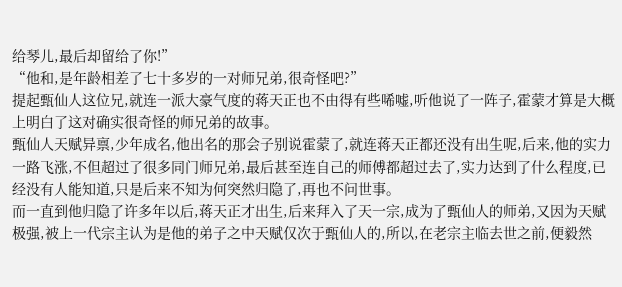给琴儿,最后却留给了你!”
“他和,是年龄相差了七十多岁的一对师兄弟,很奇怪吧?”
提起甄仙人这位兄,就连一派大豪气度的蒋天正也不由得有些唏嘘,听他说了一阵子,霍蒙才算是大概上明白了这对确实很奇怪的师兄弟的故事。
甄仙人天赋异禀,少年成名,他出名的那会子别说霍蒙了,就连蒋天正都还没有出生呢,后来,他的实力一路飞涨,不但超过了很多同门师兄弟,最后甚至连自己的师傅都超过去了,实力达到了什么程度,已经没有人能知道,只是后来不知为何突然归隐了,再也不问世事。
而一直到他归隐了许多年以后,蒋天正才出生,后来拜入了天一宗,成为了甄仙人的师弟,又因为天赋极强,被上一代宗主认为是他的弟子之中天赋仅次于甄仙人的,所以,在老宗主临去世之前,便毅然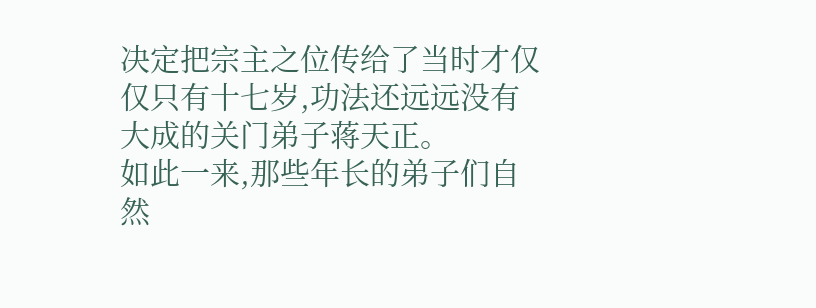决定把宗主之位传给了当时才仅仅只有十七岁,功法还远远没有大成的关门弟子蒋天正。
如此一来,那些年长的弟子们自然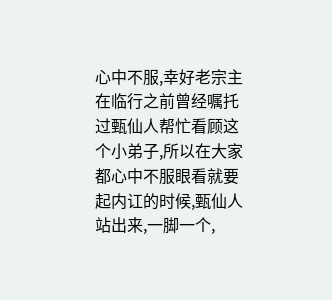心中不服,幸好老宗主在临行之前曾经嘱托过甄仙人帮忙看顾这个小弟子,所以在大家都心中不服眼看就要起内讧的时候,甄仙人站出来,一脚一个,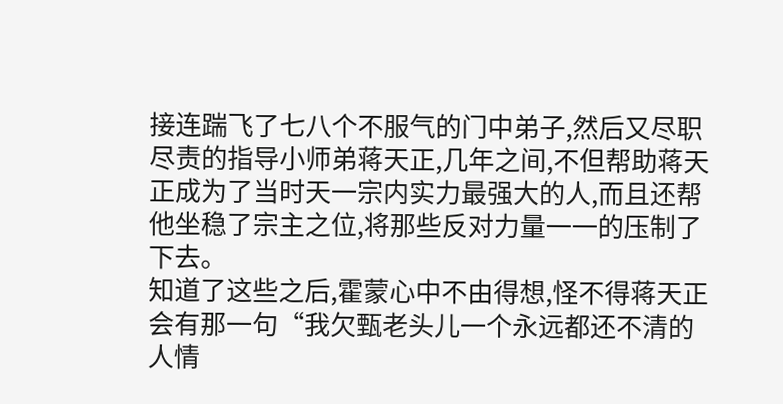接连踹飞了七八个不服气的门中弟子,然后又尽职尽责的指导小师弟蒋天正,几年之间,不但帮助蒋天正成为了当时天一宗内实力最强大的人,而且还帮他坐稳了宗主之位,将那些反对力量一一的压制了下去。
知道了这些之后,霍蒙心中不由得想,怪不得蒋天正会有那一句“我欠甄老头儿一个永远都还不清的人情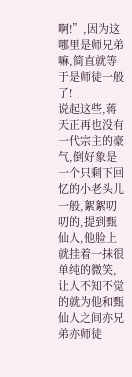啊!”,因为这哪里是师兄弟嘛,简直就等于是师徒一般了!
说起这些,蒋天正再也没有一代宗主的豪气,倒好象是一个只剩下回忆的小老头儿一般,絮絮叨叨的,提到甄仙人,他脸上就挂着一抹很单纯的微笑,让人不知不觉的就为他和甄仙人之间亦兄弟亦师徒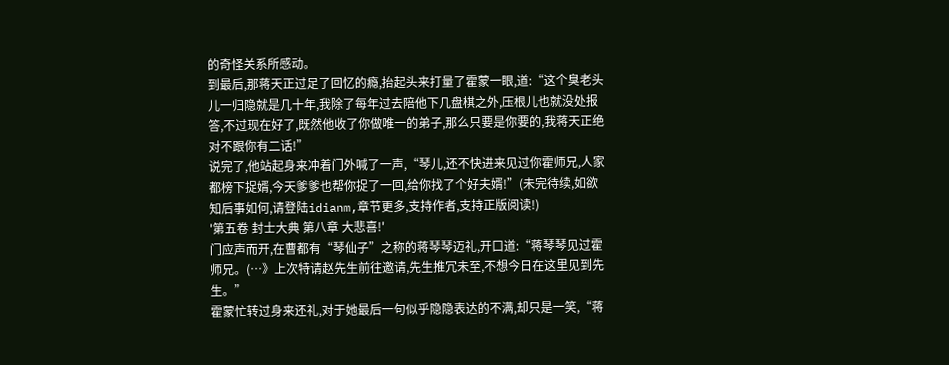的奇怪关系所感动。
到最后,那蒋天正过足了回忆的瘾,抬起头来打量了霍蒙一眼,道:“这个臭老头儿一归隐就是几十年,我除了每年过去陪他下几盘棋之外,压根儿也就没处报答,不过现在好了,既然他收了你做唯一的弟子,那么只要是你要的,我蒋天正绝对不跟你有二话!”
说完了,他站起身来冲着门外喊了一声,“琴儿,还不快进来见过你霍师兄,人家都榜下捉婿,今天爹爹也帮你捉了一回,给你找了个好夫婿!”(未完待续,如欲知后事如何,请登陆idianm,章节更多,支持作者,支持正版阅读!)
'第五卷 封士大典 第八章 大悲喜!'
门应声而开,在曹都有“琴仙子”之称的蒋琴琴迈礼,开口道:“蒋琴琴见过霍师兄。(…》上次特请赵先生前往邀请,先生推冗未至,不想今日在这里见到先生。”
霍蒙忙转过身来还礼,对于她最后一句似乎隐隐表达的不满,却只是一笑,“蒋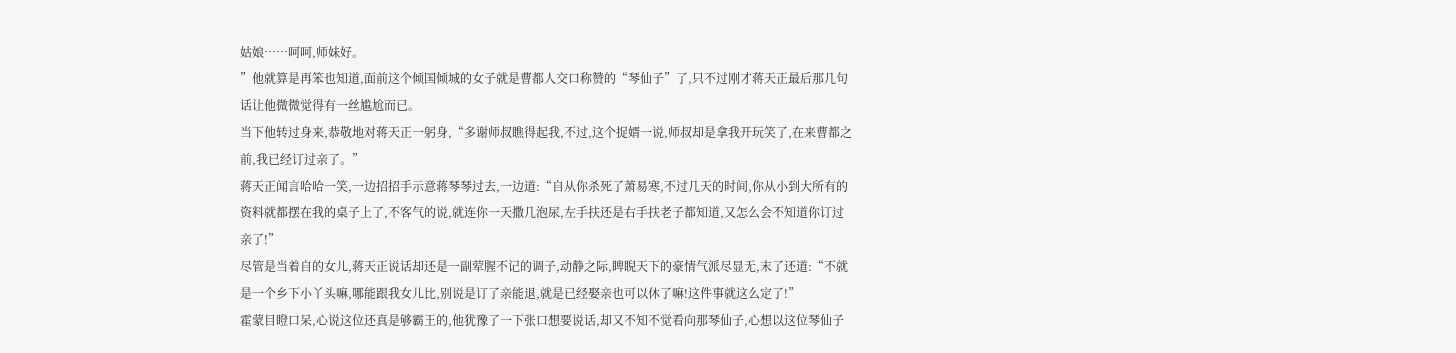姑娘……呵呵,师妹好。
”他就算是再笨也知道,面前这个倾国倾城的女子就是曹都人交口称赞的“琴仙子”了,只不过刚才蒋天正最后那几句话让他微微觉得有一丝尴尬而已。
当下他转过身来,恭敬地对蒋天正一躬身,“多谢师叔瞧得起我,不过,这个捉婿一说,师叔却是拿我开玩笑了,在来曹都之前,我已经订过亲了。”
蒋天正闻言哈哈一笑,一边招招手示意蒋琴琴过去,一边道:“自从你杀死了萧易寒,不过几天的时间,你从小到大所有的资料就都摆在我的桌子上了,不客气的说,就连你一天撒几泡尿,左手扶还是右手扶老子都知道,又怎么会不知道你订过亲了!”
尽管是当着自的女儿,蒋天正说话却还是一副荤腥不记的调子,动静之际,睥睨天下的豪情气派尽显无,末了还道:“不就是一个乡下小丫头嘛,哪能跟我女儿比,别说是订了亲能退,就是已经娶亲也可以休了嘛!这件事就这么定了!”
霍蒙目瞪口呆,心说这位还真是够霸王的,他犹豫了一下张口想要说话,却又不知不觉看向那琴仙子,心想以这位琴仙子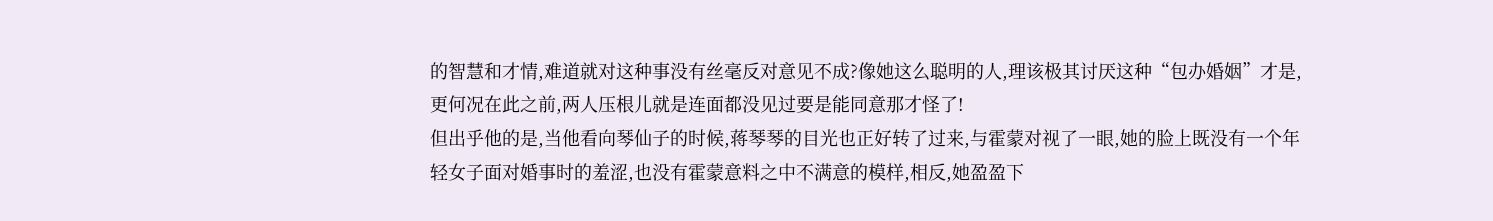的智慧和才情,难道就对这种事没有丝毫反对意见不成?像她这么聪明的人,理该极其讨厌这种“包办婚姻”才是,更何况在此之前,两人压根儿就是连面都没见过要是能同意那才怪了!
但出乎他的是,当他看向琴仙子的时候,蒋琴琴的目光也正好转了过来,与霍蒙对视了一眼,她的脸上既没有一个年轻女子面对婚事时的羞涩,也没有霍蒙意料之中不满意的模样,相反,她盈盈下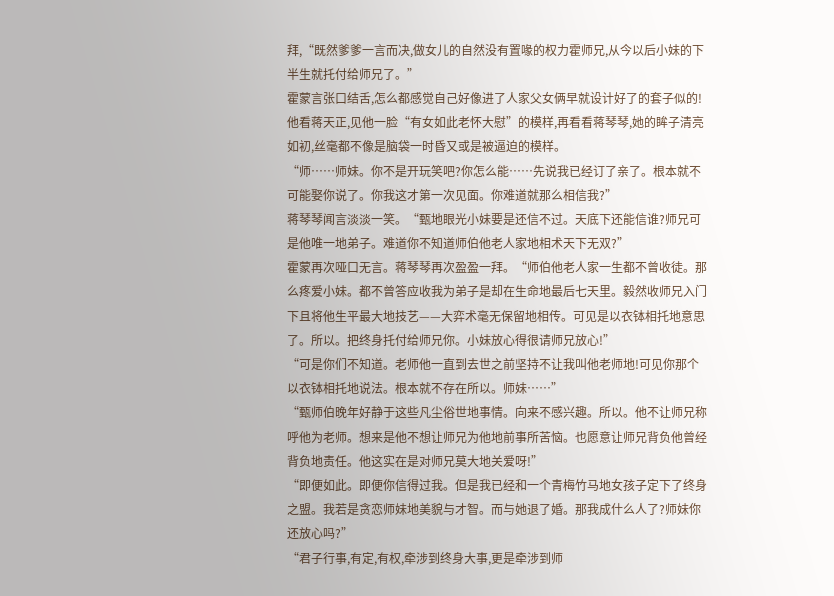拜,“既然爹爹一言而决,做女儿的自然没有置喙的权力霍师兄,从今以后小妹的下半生就托付给师兄了。”
霍蒙言张口结舌,怎么都感觉自己好像进了人家父女俩早就设计好了的套子似的!
他看蒋天正,见他一脸“有女如此老怀大慰”的模样,再看看蒋琴琴,她的眸子清亮如初,丝毫都不像是脑袋一时昏又或是被逼迫的模样。
“师……师妹。你不是开玩笑吧?你怎么能……先说我已经订了亲了。根本就不可能娶你说了。你我这才第一次见面。你难道就那么相信我?”
蒋琴琴闻言淡淡一笑。“甄地眼光小妹要是还信不过。天底下还能信谁?师兄可是他唯一地弟子。难道你不知道师伯他老人家地相术天下无双?”
霍蒙再次哑口无言。蒋琴琴再次盈盈一拜。“师伯他老人家一生都不曾收徒。那么疼爱小妹。都不曾答应收我为弟子是却在生命地最后七天里。毅然收师兄入门下且将他生平最大地技艺——大弈术毫无保留地相传。可见是以衣钵相托地意思了。所以。把终身托付给师兄你。小妹放心得很请师兄放心!”
“可是你们不知道。老师他一直到去世之前坚持不让我叫他老师地!可见你那个以衣钵相托地说法。根本就不存在所以。师妹……”
“甄师伯晚年好静于这些凡尘俗世地事情。向来不感兴趣。所以。他不让师兄称呼他为老师。想来是他不想让师兄为他地前事所苦恼。也愿意让师兄背负他曾经背负地责任。他这实在是对师兄莫大地关爱呀!”
“即便如此。即便你信得过我。但是我已经和一个青梅竹马地女孩子定下了终身之盟。我若是贪恋师妹地美貌与才智。而与她退了婚。那我成什么人了?师妹你还放心吗?”
“君子行事,有定,有权,牵涉到终身大事,更是牵涉到师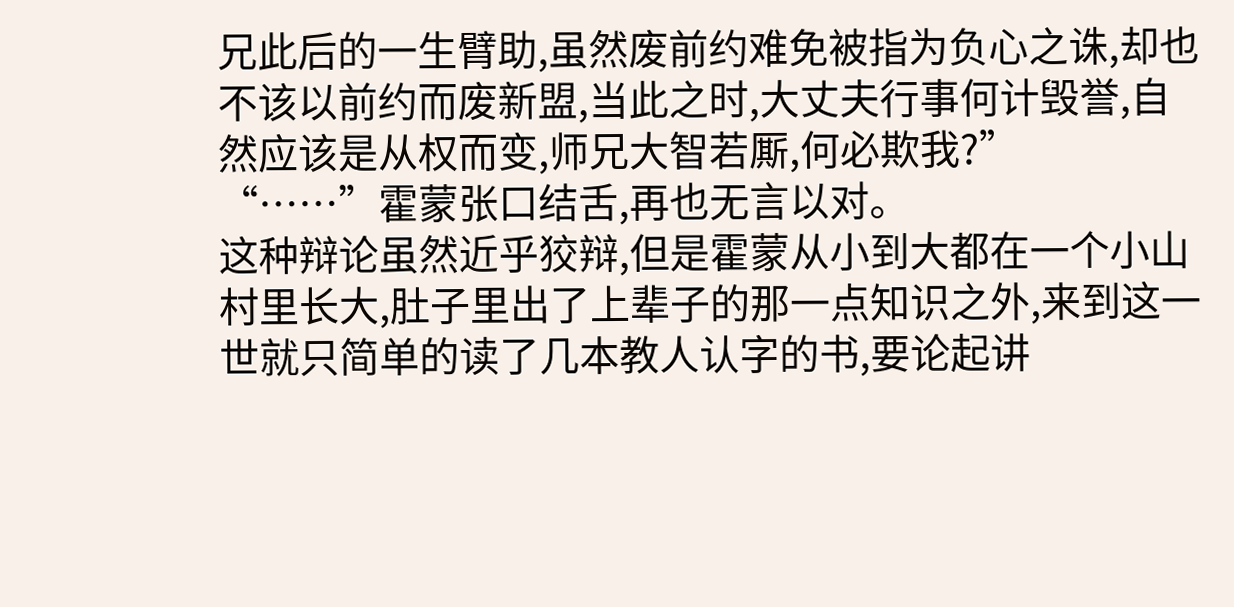兄此后的一生臂助,虽然废前约难免被指为负心之诛,却也不该以前约而废新盟,当此之时,大丈夫行事何计毁誉,自然应该是从权而变,师兄大智若厮,何必欺我?”
“……”霍蒙张口结舌,再也无言以对。
这种辩论虽然近乎狡辩,但是霍蒙从小到大都在一个小山村里长大,肚子里出了上辈子的那一点知识之外,来到这一世就只简单的读了几本教人认字的书,要论起讲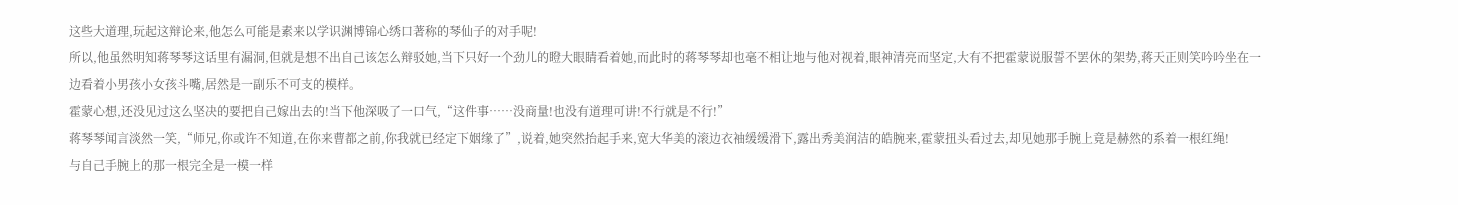这些大道理,玩起这辩论来,他怎么可能是素来以学识渊博锦心绣口著称的琴仙子的对手呢!
所以,他虽然明知蒋琴琴这话里有漏洞,但就是想不出自己该怎么辩驳她,当下只好一个劲儿的瞪大眼睛看着她,而此时的蒋琴琴却也毫不相让地与他对视着,眼神清亮而坚定,大有不把霍蒙说服誓不罢休的架势,蒋天正则笑吟吟坐在一边看着小男孩小女孩斗嘴,居然是一副乐不可支的模样。
霍蒙心想,还没见过这么坚决的要把自己嫁出去的!当下他深吸了一口气,“这件事……没商量!也没有道理可讲!不行就是不行!”
蒋琴琴闻言淡然一笑,“师兄,你或许不知道,在你来曹都之前,你我就已经定下姻缘了”,说着,她突然抬起手来,宽大华美的滚边衣袖缓缓滑下,露出秀美润洁的皓腕来,霍蒙扭头看过去,却见她那手腕上竟是赫然的系着一根红绳!
与自己手腕上的那一根完全是一模一样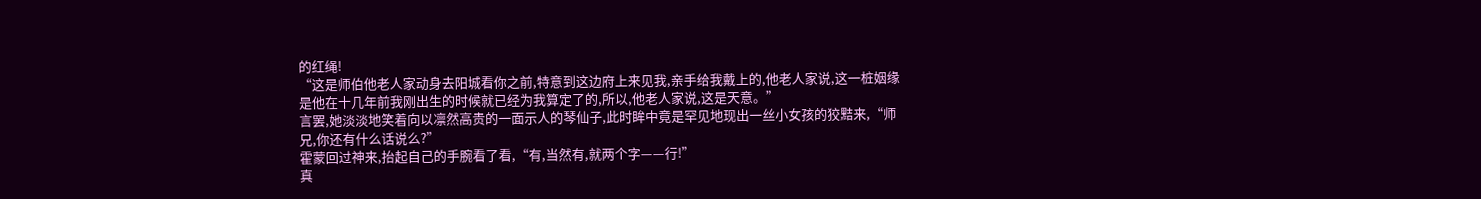的红绳!
“这是师伯他老人家动身去阳城看你之前,特意到这边府上来见我,亲手给我戴上的,他老人家说,这一桩姻缘是他在十几年前我刚出生的时候就已经为我算定了的,所以,他老人家说,这是天意。”
言罢,她淡淡地笑着向以凛然高贵的一面示人的琴仙子,此时眸中竟是罕见地现出一丝小女孩的狡黠来,“师兄,你还有什么话说么?”
霍蒙回过神来,抬起自己的手腕看了看,“有,当然有,就两个字——行!”
真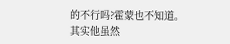的不行吗?霍蒙也不知道。
其实他虽然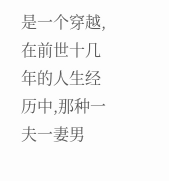是一个穿越,在前世十几年的人生经历中,那种一夫一妻男